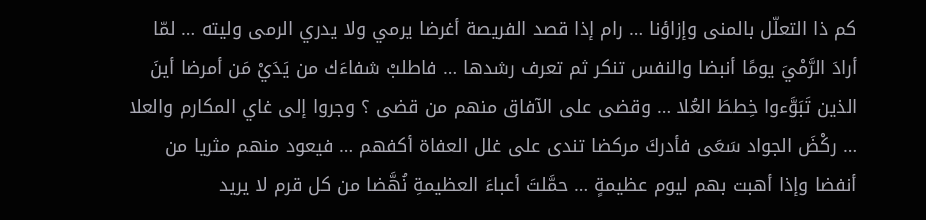كم ذا التعلّل بالمنى وإزاؤنا … رام إذا قصد الفريصة أغرضا يرمي ولا يدري الرمى وليته … لمّا أرادَ الرَّمْيَ يومًا أنبضا والنفس تنكر ثم تعرف رشدها … فاطلبْ شفاءَك من يَدَيْ مَن أمرضا أينَ الذين تَبَوَّءوا خِططَ العُلا … وقضى على الآفاق منهم من قضى ؟ وجروا إلى غاي المكارم والعلا … ركْضَ الجواد سَعَى فأدركَ مركضا تندى على غلل العفاة أكفهم … فيعود منهم مثريا من أنفضا وإذا أهبت بهم ليوم عظيمةٍ … حمَّلتَ أعباءَ العظيمةِ نُهَّضا من كل قرم لا يريد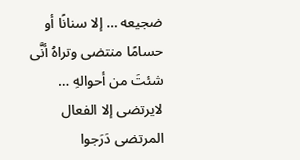ضجيعه … إلا سنانًا أو حسامًا منتضى وتراهُ أنَّى شئتَ من أحوالهِ … لايرتضى إلا الفعال المرتضى دَرَجوا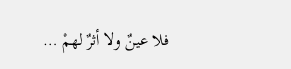فلا عينٌ ولا أثرٌ لهمْ …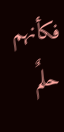فكأنهم حلمٌ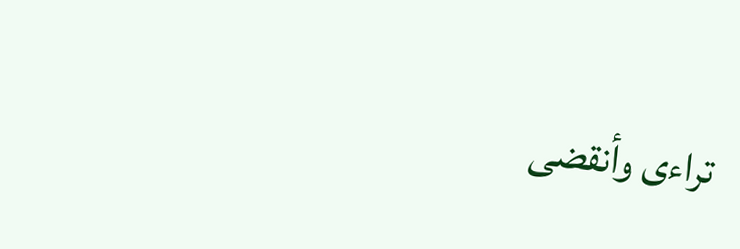تراءى وأنقضى